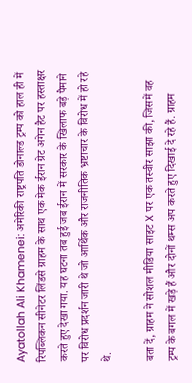Ayatollah Ali Khamenei: अमेरिकी राष्ट्रपति डोनाल्ड ट्रम्प को हाल ही में रिपब्लिकन सीनेटर लिंडसे ग्राहम के साथ एक मेक ईरान ग्रेट अगेन हैट पर हस्ताक्षर करते हुए देखा गया. यह घटना तब हुई जब ईरान में सरकार के खिलाफ बड़े पैमाने पर विरोध प्रदर्शन जारी थे जो आर्थिक और राजनीतिक भ्रष्टाचार के विरोध में हो रहे थे.

बता दें, ग्राहम ने सोशल मीडिया साइट X पर एक तस्वीर साझा की, जिसमें वह ट्रम्प के बगल में खड़े हैं और दोनों थम्स अप करते हुए दिखाई दे रहे हैं. ग्राहम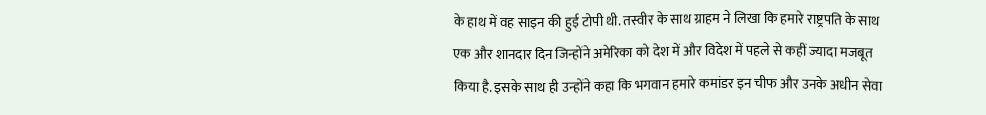के हाथ में वह साइन की हुई टोपी थी. तस्वीर के साथ ग्राहम ने लिखा कि हमारे राष्ट्रपति के साथ एक और शानदार दिन जिन्होंने अमेरिका को देश में और विदेश में पहले से कहीं ज्यादा मजबूत किया है. इसके साथ ही उन्होंने कहा कि भगवान हमारे कमांडर इन चीफ और उनके अधीन सेवा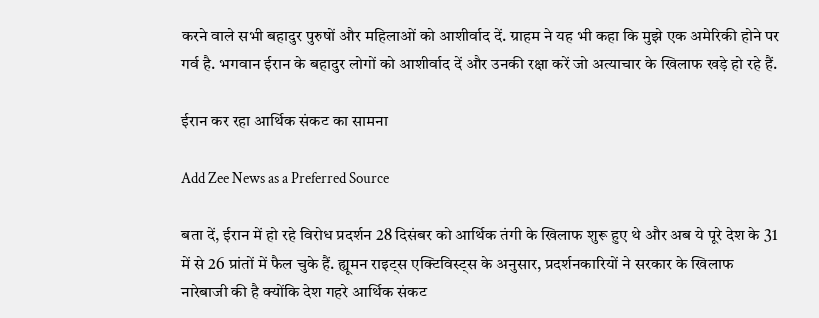करने वाले सभी बहादुर पुरुषों और महिलाओं को आशीर्वाद दें. ग्राहम ने यह भी कहा कि मुझे एक अमेरिकी होने पर गर्व है. भगवान ईरान के बहादुर लोगों को आशीर्वाद दें और उनकी रक्षा करें जो अत्याचार के खिलाफ खड़े हो रहे हैं.

ईरान कर रहा आर्थिक संकट का सामना

Add Zee News as a Preferred Source

बता दें, ईरान में हो रहे विरोध प्रदर्शन 28 दिसंबर को आर्थिक तंगी के खिलाफ शुरू हुए थे और अब ये पूरे देश के 31 में से 26 प्रांतों में फैल चुके हैं. ह्यूमन राइट्स एक्टिविस्ट्स के अनुसार, प्रदर्शनकारियों ने सरकार के खिलाफ नारेबाजी की है क्योंकि देश गहरे आर्थिक संकट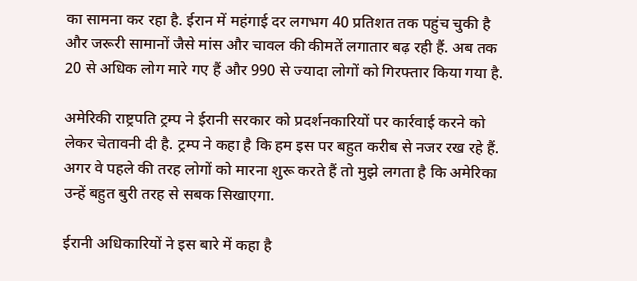का सामना कर रहा है. ईरान में महंगाई दर लगभग 40 प्रतिशत तक पहुंच चुकी है और जरूरी सामानों जैसे मांस और चावल की कीमतें लगातार बढ़ रही हैं. अब तक 20 से अधिक लोग मारे गए हैं और 990 से ज्यादा लोगों को गिरफ्तार किया गया है.

अमेरिकी राष्ट्रपति ट्रम्प ने ईरानी सरकार को प्रदर्शनकारियों पर कार्रवाई करने को लेकर चेतावनी दी है. ट्रम्प ने कहा है कि हम इस पर बहुत करीब से नजर रख रहे हैं. अगर वे पहले की तरह लोगों को मारना शुरू करते हैं तो मुझे लगता है कि अमेरिका उन्हें बहुत बुरी तरह से सबक सिखाएगा.

ईरानी अधिकारियों ने इस बारे में कहा है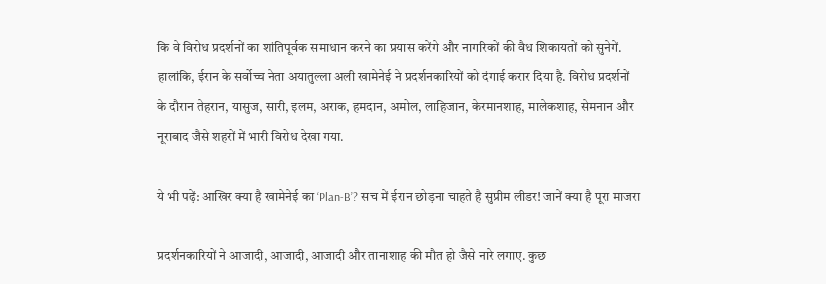कि वे विरोध प्रदर्शनों का शांतिपूर्वक समाधान करने का प्रयास करेंगे और नागरिकों की वैध शिकायतों को सुनेगें. हालांकि, ईरान के सर्वोच्च नेता अयातुल्ला अली खामेनेई ने प्रदर्शनकारियों को दंगाई करार दिया है. विरोध प्रदर्शनों के दौरान तेहरान, यासुज, सारी, इलम, अराक, हमदान, अमोल, लाहिजान, केरमानशाह, मालेकशाह, सेमनान और नूराबाद जैसे शहरों में भारी विरोध देखा गया.

ये भी पढ़ें: आखिर क्या है खामेनेई का ‘Plan-B’? सच में ईरान छोड़ना चाहते है सुप्रीम लीडर! जानें क्या है पूरा माजरा

प्रदर्शनकारियों ने आजादी, आजादी, आजादी और तानाशाह की मौत हो जैसे नारे लगाए. कुछ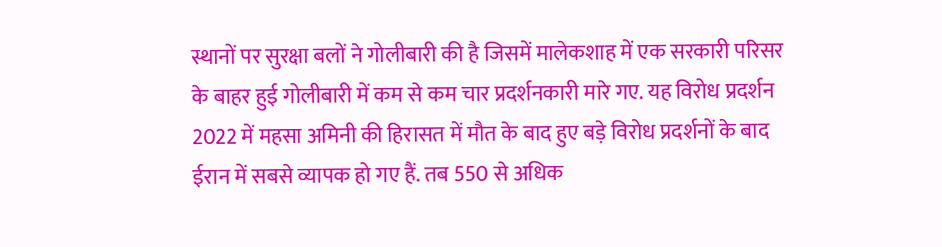स्थानों पर सुरक्षा बलों ने गोलीबारी की है जिसमें मालेकशाह में एक सरकारी परिसर के बाहर हुई गोलीबारी में कम से कम चार प्रदर्शनकारी मारे गए. यह विरोध प्रदर्शन 2022 में महसा अमिनी की हिरासत में मौत के बाद हुए बड़े विरोध प्रदर्शनों के बाद ईरान में सबसे व्यापक हो गए हैं. तब 550 से अधिक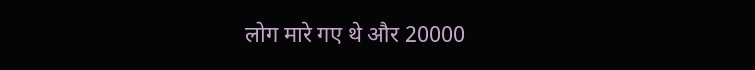लोग मारे गए थे और 20000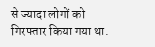से ज्यादा लोगों को गिरफ्तार किया गया था.